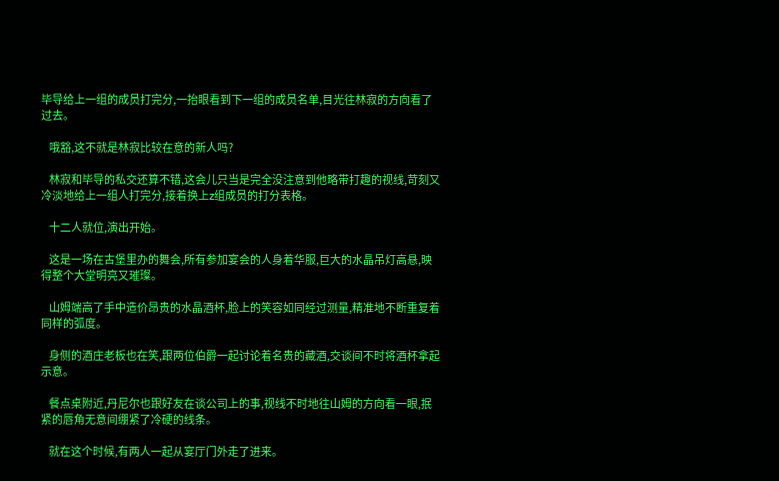毕导给上一组的成员打完分,一抬眼看到下一组的成员名单,目光往林寂的方向看了过去。

    哦豁,这不就是林寂比较在意的新人吗?

    林寂和毕导的私交还算不错,这会儿只当是完全没注意到他略带打趣的视线,苛刻又冷淡地给上一组人打完分,接着换上z组成员的打分表格。

    十二人就位,演出开始。

    这是一场在古堡里办的舞会,所有参加宴会的人身着华服,巨大的水晶吊灯高悬,映得整个大堂明亮又璀璨。

    山姆端高了手中造价昂贵的水晶酒杯,脸上的笑容如同经过测量,精准地不断重复着同样的弧度。

    身侧的酒庄老板也在笑,跟两位伯爵一起讨论着名贵的藏酒,交谈间不时将酒杯拿起示意。

    餐点桌附近,丹尼尔也跟好友在谈公司上的事,视线不时地往山姆的方向看一眼,抿紧的唇角无意间绷紧了冷硬的线条。

    就在这个时候,有两人一起从宴厅门外走了进来。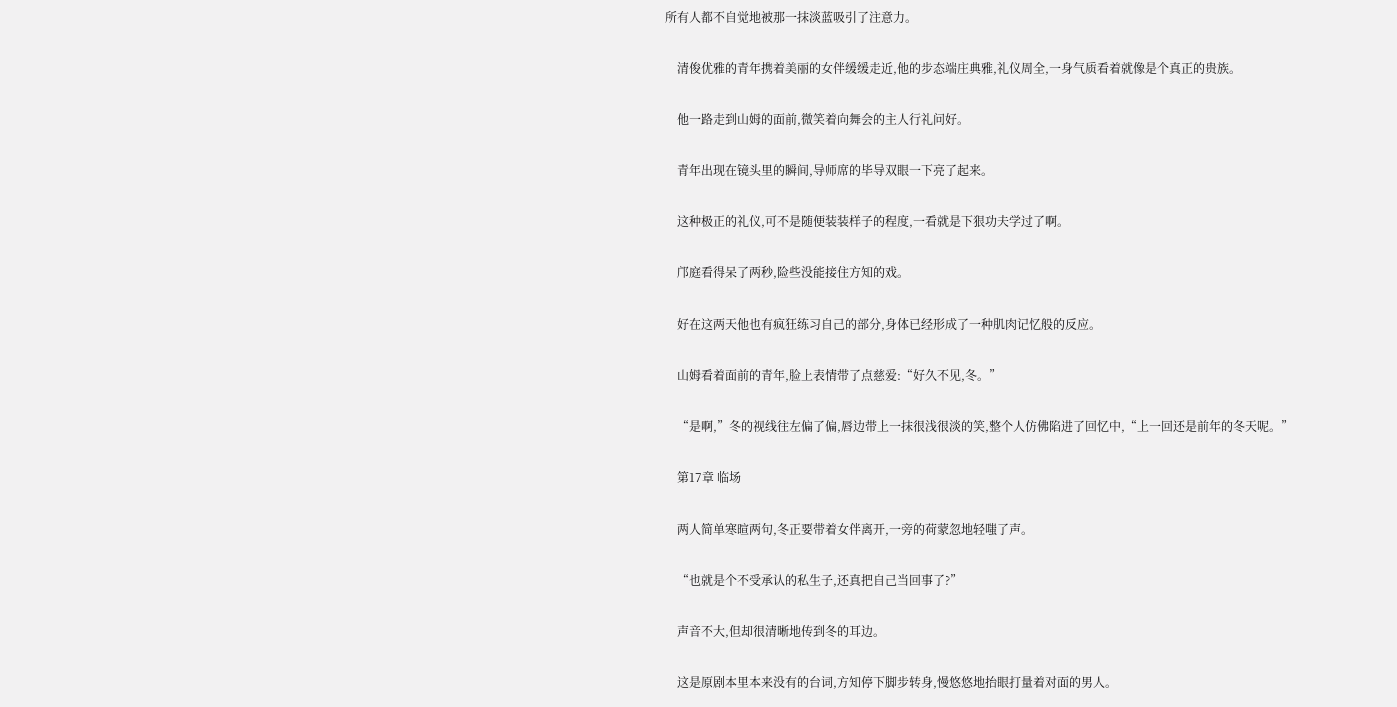所有人都不自觉地被那一抹淡蓝吸引了注意力。

    清俊优雅的青年携着美丽的女伴缓缓走近,他的步态端庄典雅,礼仪周全,一身气质看着就像是个真正的贵族。

    他一路走到山姆的面前,微笑着向舞会的主人行礼问好。

    青年出现在镜头里的瞬间,导师席的毕导双眼一下亮了起来。

    这种极正的礼仪,可不是随便装装样子的程度,一看就是下狠功夫学过了啊。

    邝庭看得呆了两秒,险些没能接住方知的戏。

    好在这两天他也有疯狂练习自己的部分,身体已经形成了一种肌肉记忆般的反应。

    山姆看着面前的青年,脸上表情带了点慈爱:“好久不见,冬。”

    “是啊,”冬的视线往左偏了偏,唇边带上一抹很浅很淡的笑,整个人仿佛陷进了回忆中,“上一回还是前年的冬天呢。”

    第17章 临场

    两人简单寒暄两句,冬正要带着女伴离开,一旁的荷蒙忽地轻嗤了声。

    “也就是个不受承认的私生子,还真把自己当回事了?”

    声音不大,但却很清晰地传到冬的耳边。

    这是原剧本里本来没有的台词,方知停下脚步转身,慢悠悠地抬眼打量着对面的男人。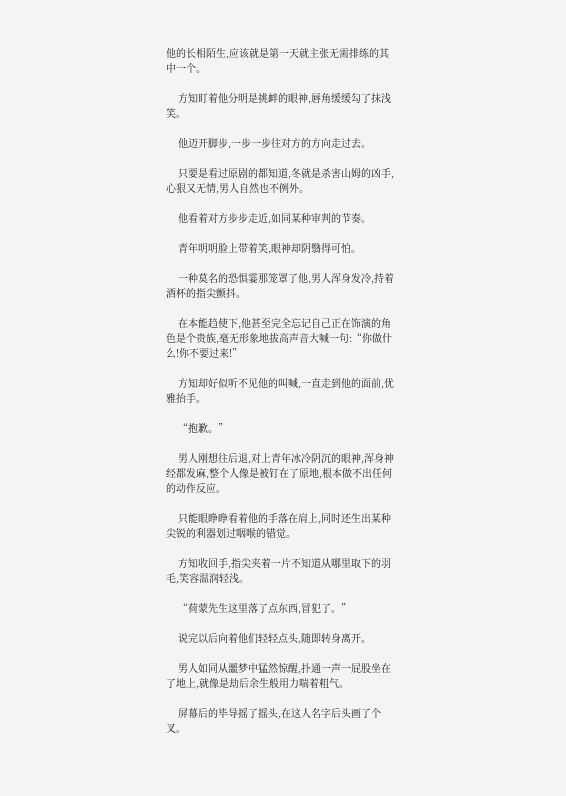他的长相陌生,应该就是第一天就主张无需排练的其中一个。

    方知盯着他分明是挑衅的眼神,唇角缓缓勾了抹浅笑。

    他迈开脚步,一步一步往对方的方向走过去。

    只要是看过原剧的都知道,冬就是杀害山姆的凶手,心狠又无情,男人自然也不例外。

    他看着对方步步走近,如同某种审判的节奏。

    青年明明脸上带着笑,眼神却阴翳得可怕。

    一种莫名的恐惧霎那笼罩了他,男人浑身发冷,持着酒杯的指尖颤抖。

    在本能趋使下,他甚至完全忘记自己正在饰演的角色是个贵族,毫无形象地拔高声音大喊一句:“你做什么!你不要过来!”

    方知却好似听不见他的叫喊,一直走到他的面前,优雅抬手。

    “抱歉。”

    男人刚想往后退,对上青年冰冷阴沉的眼神,浑身神经都发麻,整个人像是被钉在了原地,根本做不出任何的动作反应。

    只能眼睁睁看着他的手落在肩上,同时还生出某种尖锐的利器划过咽喉的错觉。

    方知收回手,指尖夹着一片不知道从哪里取下的羽毛,笑容温润轻浅。

    “荷蒙先生这里落了点东西,冒犯了。”

    说完以后向着他们轻轻点头,随即转身离开。

    男人如同从噩梦中猛然惊醒,扑通一声一屁股坐在了地上,就像是劫后余生般用力喘着粗气。

    屏幕后的毕导摇了摇头,在这人名字后头画了个叉。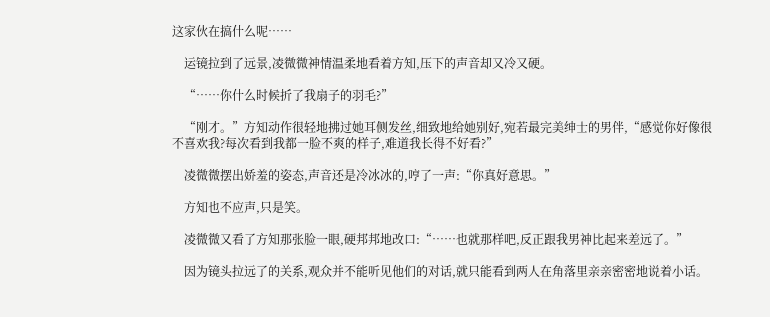这家伙在搞什么呢……

    运镜拉到了远景,凌微微神情温柔地看着方知,压下的声音却又冷又硬。

    “……你什么时候折了我扇子的羽毛?”

    “刚才。”方知动作很轻地拂过她耳侧发丝,细致地给她别好,宛若最完美绅士的男伴,“感觉你好像很不喜欢我?每次看到我都一脸不爽的样子,难道我长得不好看?”

    凌微微摆出娇羞的姿态,声音还是冷冰冰的,哼了一声:“你真好意思。”

    方知也不应声,只是笑。

    凌微微又看了方知那张脸一眼,硬邦邦地改口:“……也就那样吧,反正跟我男神比起来差远了。”

    因为镜头拉远了的关系,观众并不能听见他们的对话,就只能看到两人在角落里亲亲密密地说着小话。